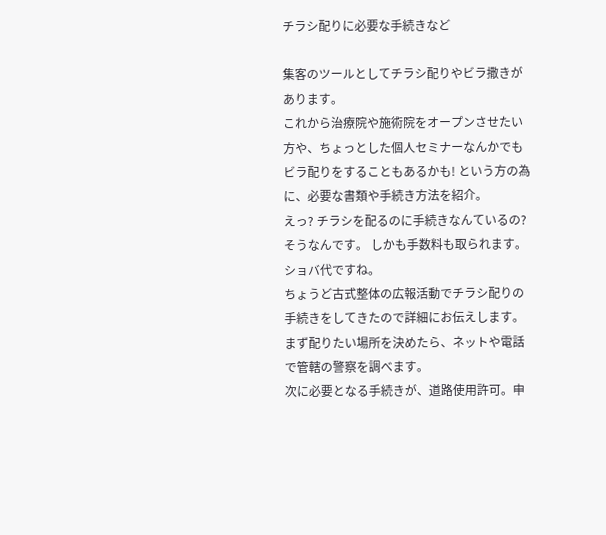チラシ配りに必要な手続きなど

集客のツールとしてチラシ配りやビラ撒きがあります。
これから治療院や施術院をオープンさせたい方や、ちょっとした個人セミナーなんかでも
ビラ配りをすることもあるかも! という方の為に、必要な書類や手続き方法を紹介。
えっ? チラシを配るのに手続きなんているの?
そうなんです。 しかも手数料も取られます。ショバ代ですね。
ちょうど古式整体の広報活動でチラシ配りの手続きをしてきたので詳細にお伝えします。
まず配りたい場所を決めたら、ネットや電話で管轄の警察を調べます。
次に必要となる手続きが、道路使用許可。申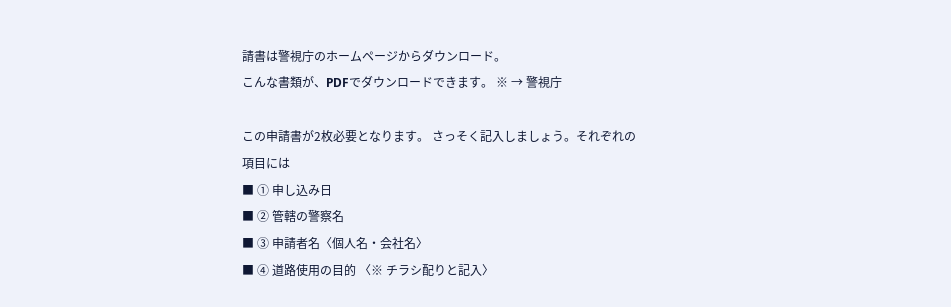請書は警視庁のホームページからダウンロード。
こんな書類が、PDFでダウンロードできます。 ※ → 警視庁

この申請書が2枚必要となります。 さっそく記入しましょう。それぞれの項目には
■ ① 申し込み日
■ ② 管轄の警察名
■ ③ 申請者名〈個人名・会社名〉
■ ④ 道路使用の目的 〈※ チラシ配りと記入〉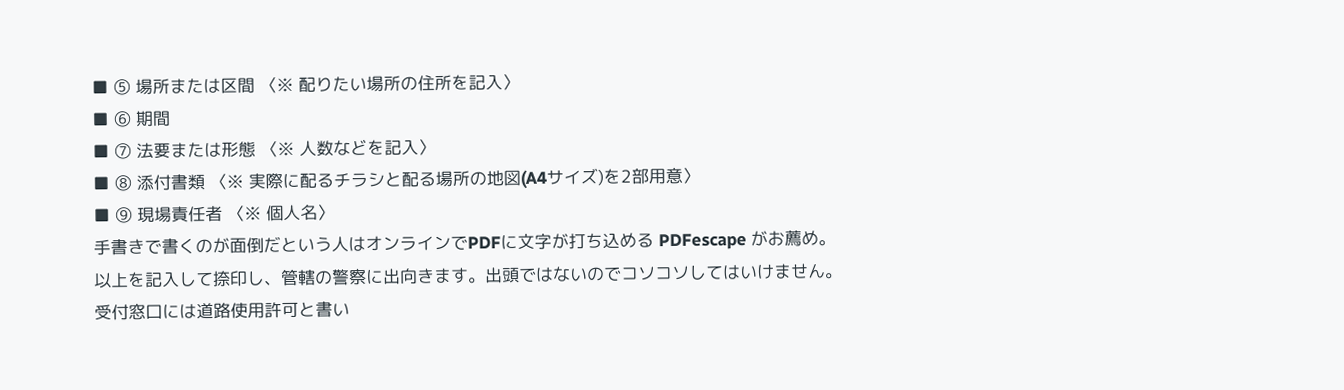■ ⑤ 場所または区間 〈※ 配りたい場所の住所を記入〉
■ ⑥ 期間
■ ⑦ 法要または形態 〈※ 人数などを記入〉
■ ⑧ 添付書類 〈※ 実際に配るチラシと配る場所の地図(A4サイズ)を2部用意〉
■ ⑨ 現場責任者 〈※ 個人名〉
手書きで書くのが面倒だという人はオンラインでPDFに文字が打ち込める PDFescape がお薦め。
以上を記入して捺印し、管轄の警察に出向きます。出頭ではないのでコソコソしてはいけません。
受付窓口には道路使用許可と書い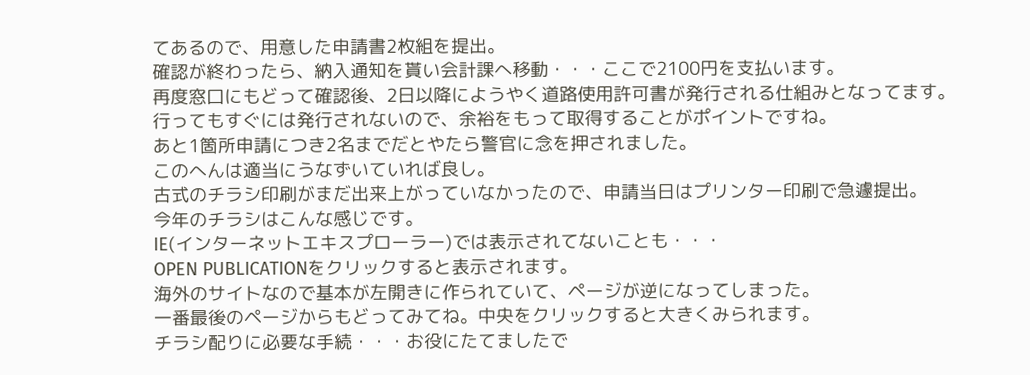てあるので、用意した申請書2枚組を提出。
確認が終わったら、納入通知を貰い会計課へ移動・・・ここで2100円を支払います。
再度窓口にもどって確認後、2日以降にようやく道路使用許可書が発行される仕組みとなってます。
行ってもすぐには発行されないので、余裕をもって取得することがポイントですね。
あと1箇所申請につき2名までだとやたら警官に念を押されました。
このへんは適当にうなずいていれば良し。
古式のチラシ印刷がまだ出来上がっていなかったので、申請当日はプリンター印刷で急遽提出。
今年のチラシはこんな感じです。
IE(インターネットエキスプローラー)では表示されてないことも・・・
OPEN PUBLICATIONをクリックすると表示されます。
海外のサイトなので基本が左開きに作られていて、ページが逆になってしまった。
一番最後のページからもどってみてね。中央をクリックすると大きくみられます。
チラシ配りに必要な手続・・・お役にたてましたで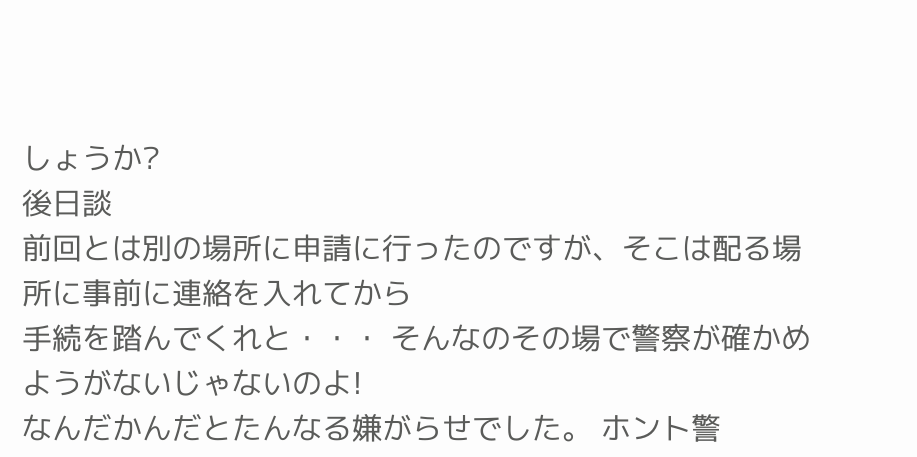しょうか?
後日談
前回とは別の場所に申請に行ったのですが、そこは配る場所に事前に連絡を入れてから
手続を踏んでくれと・・・ そんなのその場で警察が確かめようがないじゃないのよ!
なんだかんだとたんなる嫌がらせでした。 ホント警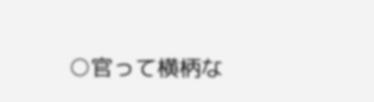○官って横柄な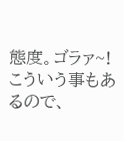態度。ゴラァ~!
こういう事もあるので、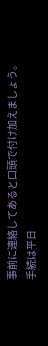事前に連絡してあると口頭で付け加えましょう。
手続は平日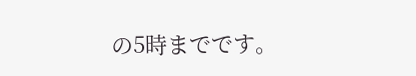の5時までです。